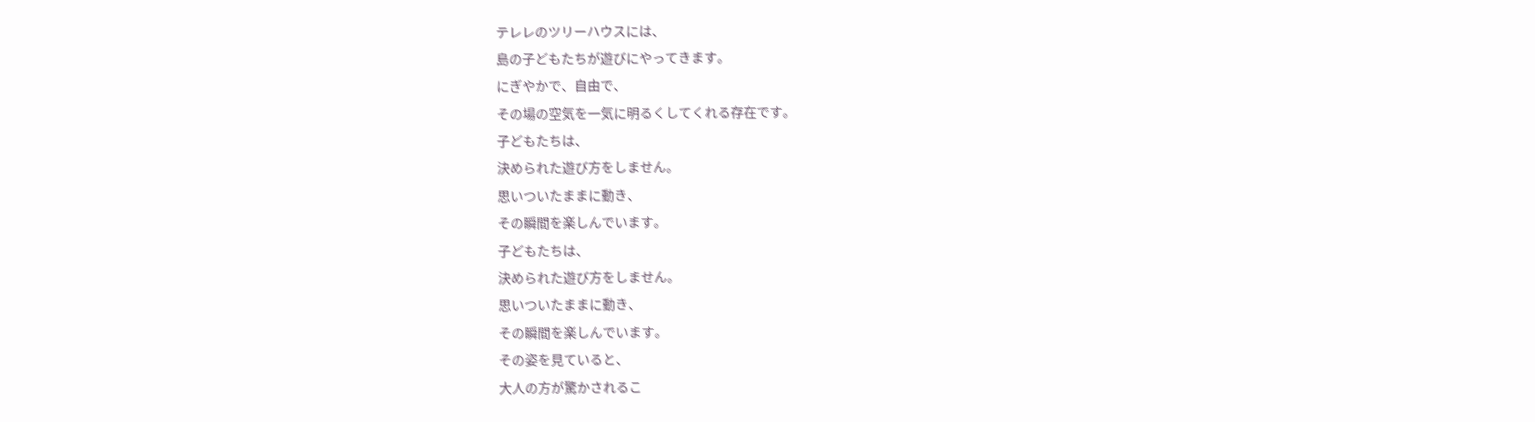テレレのツリーハウスには、
島の子どもたちが遊びにやってきます。
にぎやかで、自由で、
その場の空気を一気に明るくしてくれる存在です。
子どもたちは、
決められた遊び方をしません。
思いついたままに動き、
その瞬間を楽しんでいます。
子どもたちは、
決められた遊び方をしません。
思いついたままに動き、
その瞬間を楽しんでいます。
その姿を見ていると、
大人の方が驚かされるこ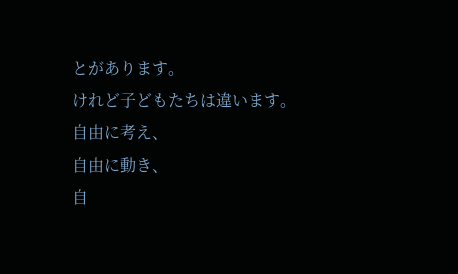とがあります。
けれど子どもたちは違います。
自由に考え、
自由に動き、
自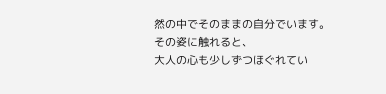然の中でそのままの自分でいます。
その姿に触れると、
大人の心も少しずつほぐれてい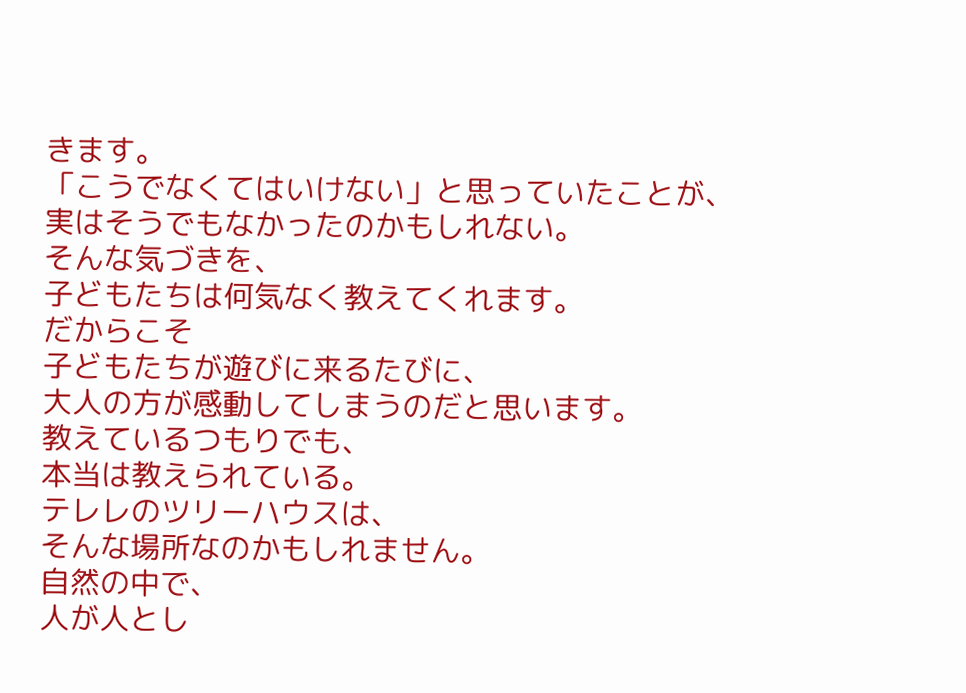きます。
「こうでなくてはいけない」と思っていたことが、
実はそうでもなかったのかもしれない。
そんな気づきを、
子どもたちは何気なく教えてくれます。
だからこそ
子どもたちが遊びに来るたびに、
大人の方が感動してしまうのだと思います。
教えているつもりでも、
本当は教えられている。
テレレのツリーハウスは、
そんな場所なのかもしれません。
自然の中で、
人が人とし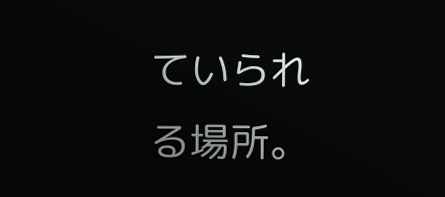ていられる場所。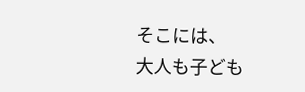そこには、
大人も子ども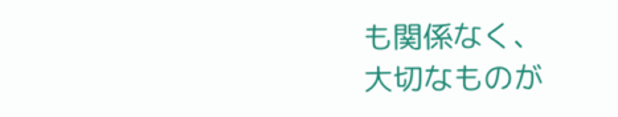も関係なく、
大切なものが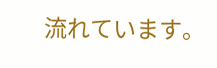流れています。